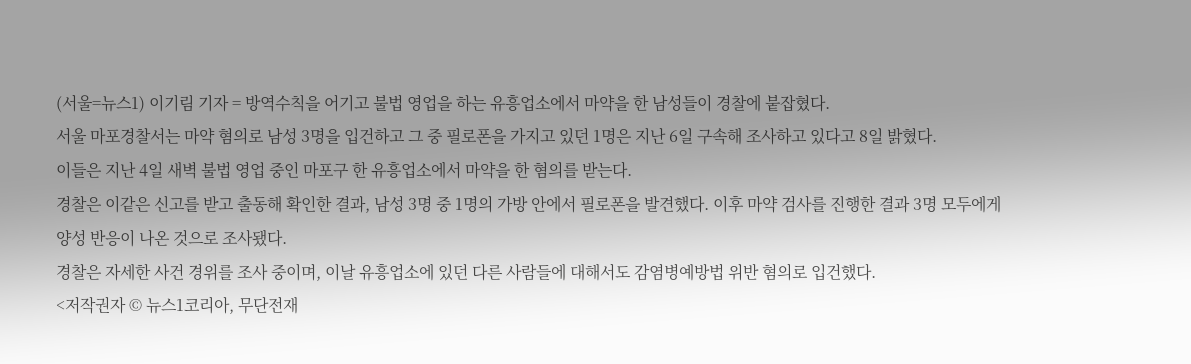(서울=뉴스1) 이기림 기자 = 방역수칙을 어기고 불법 영업을 하는 유흥업소에서 마약을 한 남성들이 경찰에 붙잡혔다.
서울 마포경찰서는 마약 혐의로 남성 3명을 입건하고 그 중 필로폰을 가지고 있던 1명은 지난 6일 구속해 조사하고 있다고 8일 밝혔다.
이들은 지난 4일 새벽 불법 영업 중인 마포구 한 유흥업소에서 마약을 한 혐의를 받는다.
경찰은 이같은 신고를 받고 출동해 확인한 결과, 남성 3명 중 1명의 가방 안에서 필로폰을 발견했다. 이후 마약 검사를 진행한 결과 3명 모두에게 양성 반응이 나온 것으로 조사됐다.
경찰은 자세한 사건 경위를 조사 중이며, 이날 유흥업소에 있던 다른 사람들에 대해서도 감염병예방법 위반 혐의로 입건했다.
<저작권자 © 뉴스1코리아, 무단전재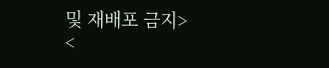및 재배포 금지>
<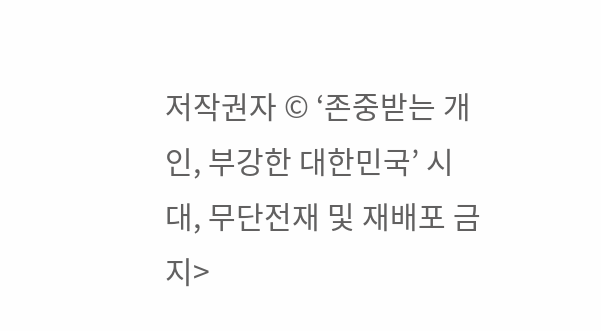저작권자 © ‘존중받는 개인, 부강한 대한민국’ 시대, 무단전재 및 재배포 금지>